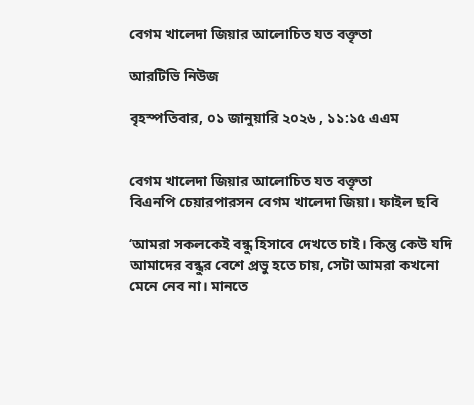বেগম খালেদা জিয়ার আলোচিত যত বক্তৃতা

আরটিভি নিউজ

বৃহস্পতিবার, ০১ জানুয়ারি ২০২৬ , ১১:১৫ এএম


বেগম খালেদা জিয়ার আলোচিত যত বক্তৃতা
বিএনপি চেয়ারপারসন বেগম খালেদা জিয়া। ফাইল ছবি

‘আমরা সকলকেই বন্ধু হিসাবে দেখতে চাই। কিন্তু কেউ যদি আমাদের বন্ধুর বেশে প্রভু হতে চায়, সেটা আমরা কখনো মেনে নেব না। মানতে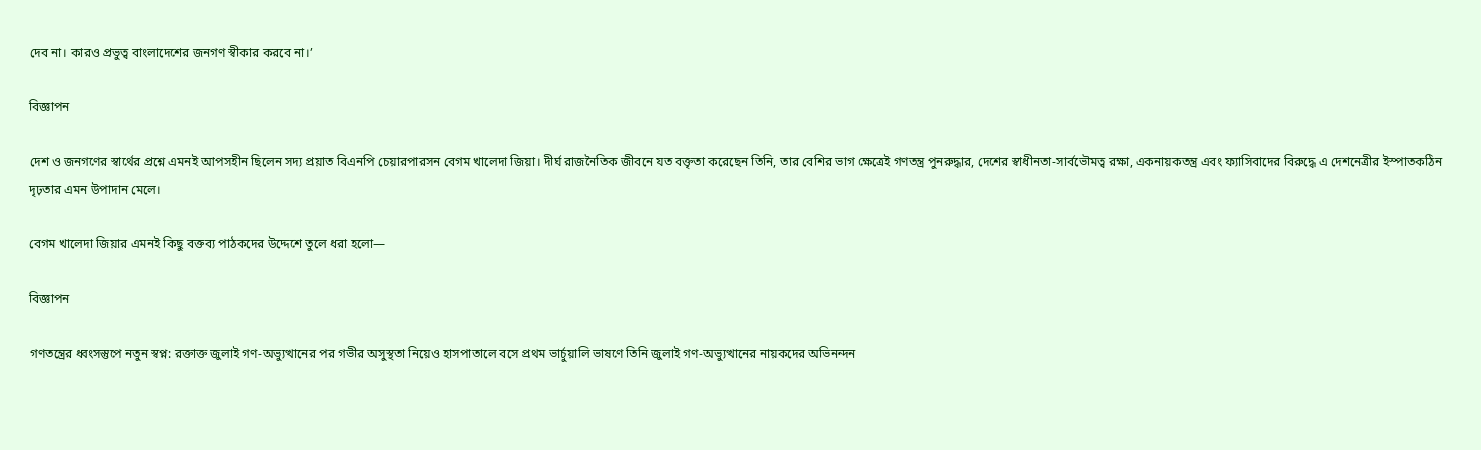দেব না। কারও প্রভুত্ব বাংলাদেশের জনগণ স্বীকার করবে না।’

বিজ্ঞাপন

দেশ ও জনগণের স্বার্থের প্রশ্নে এমনই আপসহীন ছিলেন সদ্য প্রয়াত বিএনপি চেয়ারপারসন বেগম খালেদা জিয়া। দীর্ঘ রাজনৈতিক জীবনে যত বক্তৃতা করেছেন তিনি, তার বেশির ভাগ ক্ষেত্রেই গণতন্ত্র পুনরুদ্ধার, দেশের স্বাধীনতা-সার্বভৌমত্ব রক্ষা, একনায়কতন্ত্র এবং ফ্যাসিবাদের বিরুদ্ধে এ দেশনেত্রীর ইস্পাতকঠিন দৃঢ়তার এমন উপাদান মেলে।

বেগম খালেদা জিয়ার এমনই কিছু বক্তব্য পাঠকদের উদ্দেশে তুলে ধরা হলো—

বিজ্ঞাপন

গণতন্ত্রের ধ্বংসস্তুপে নতুন স্বপ্ন: রক্তাক্ত জুলাই গণ-অভ্যুত্থানের পর গভীর অসুস্থতা নিয়েও হাসপাতালে বসে প্রথম ভার্চুয়ালি ভাষণে তিনি জুলাই গণ-অভ্যুত্থানের নায়কদের অভিনন্দন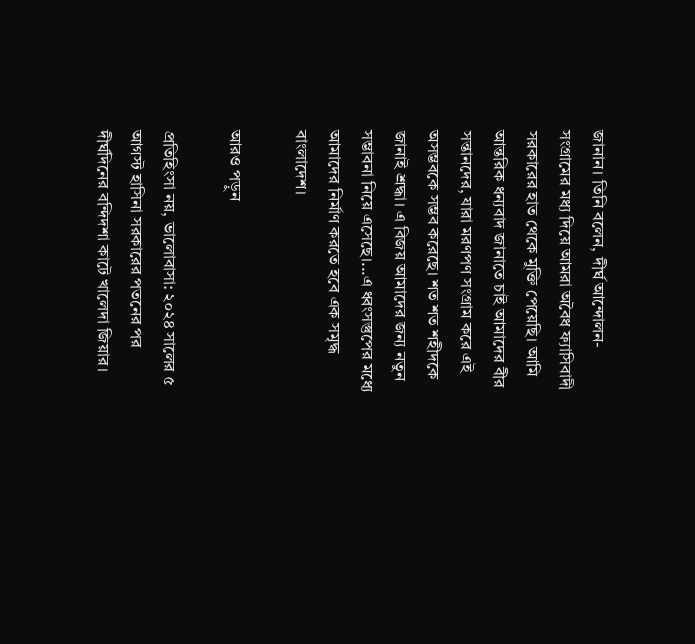জানান। তিনি বলেন, দীর্ঘ আন্দোলন-সংগ্রামের মধ্য দিয়ে আমরা অবৈধ ফ্যাসিবাদী সরকারের হাত থেকে মুক্তি পেয়েছি। আমি আন্তরিক ধন্যবাদ জানাতে চাই আমাদের বীর সন্তানদের, যারা মরণপণ সংগ্রাম করে এই অসম্ভবকে সম্ভব করেছে। শত শত শহীদকে জানাই শ্রদ্ধা। এ বিজয় আমাদের জন্য নতুন সম্ভাবনা নিয়ে এসেছে।...এ ধ্বংসস্তুপের মধ্যে আমাদের নির্মাণ করতে হবে এক সমৃদ্ধ বাংলাদেশ।

আরও পড়ুন

প্রতিহিংসা নয়, ভালোবাসা: ২০২৪ সালের ৫ আগস্ট হাসিনা সরকারের পতনের পর দীর্ঘদিনের বন্দিদশা কাটে খালেদা জিয়ার।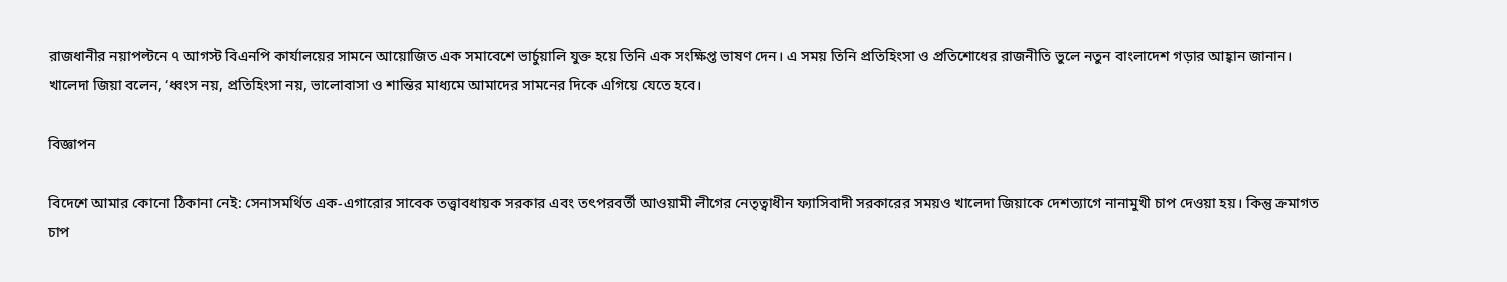রাজধানীর নয়াপল্টনে ৭ আগস্ট বিএনপি কার্যালয়ের সামনে আয়োজিত এক সমাবেশে ভার্চুয়ালি যুক্ত হয়ে তিনি এক সংক্ষিপ্ত ভাষণ দেন। এ সময় তিনি প্রতিহিংসা ও প্রতিশোধের রাজনীতি ভুলে নতুন বাংলাদেশ গড়ার আহ্বান জানান। খালেদা জিয়া বলেন, ‘ধ্বংস নয়, প্রতিহিংসা নয়, ভালোবাসা ও শান্তির মাধ্যমে আমাদের সামনের দিকে এগিয়ে যেতে হবে।

বিজ্ঞাপন

বিদেশে আমার কোনো ঠিকানা নেই: সেনাসমর্থিত এক-এগারোর সাবেক তত্ত্বাবধায়ক সরকার এবং তৎপরবর্তী আওয়ামী লীগের নেতৃত্বাধীন ফ্যাসিবাদী সরকারের সময়ও খালেদা জিয়াকে দেশত্যাগে নানামুখী চাপ দেওয়া হয়। কিন্তু ক্রমাগত চাপ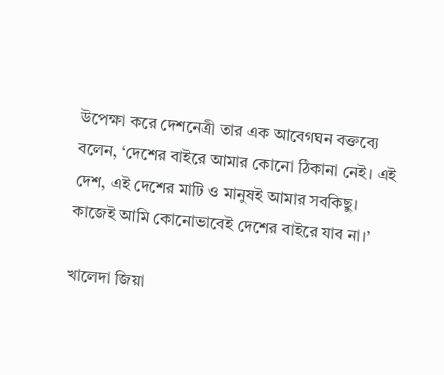উপেক্ষা করে দেশনেত্রী তার এক আবেগঘন বক্তব্যে বলেন, ‘দেশের বাইরে আমার কোনো ঠিকানা নেই। এই দেশ, এই দেশের মাটি ও মানুষই আমার সবকিছু। কাজেই আমি কোনোভাবেই দেশের বাইরে যাব না।’

খালেদা জিয়া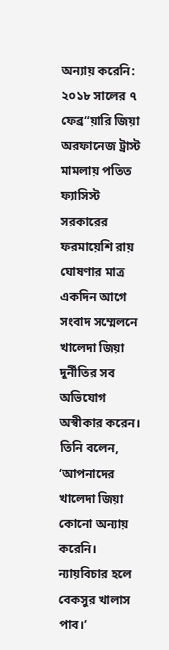অন্যায় করেনি: ২০১৮ সালের ৭ ফেব্র“য়ারি জিয়া অরফানেজ ট্রাস্ট মামলায় পতিত ফ্যাসিস্ট সরকারের ফরমায়েশি রায় ঘোষণার মাত্র একদিন আগে সংবাদ সম্মেলনে খালেদা জিয়া দুর্নীতির সব অভিযোগ অস্বীকার করেন। তিনি বলেন, ‘আপনাদের খালেদা জিয়া কোনো অন্যায় করেনি। ন্যায়বিচার হলে বেকসুর খালাস পাব।’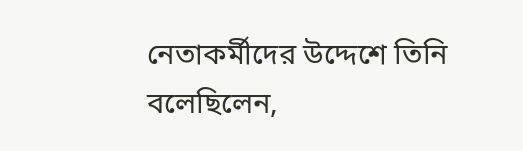নেতাকর্মীদের উদ্দেশে তিনি বলেছিলেন,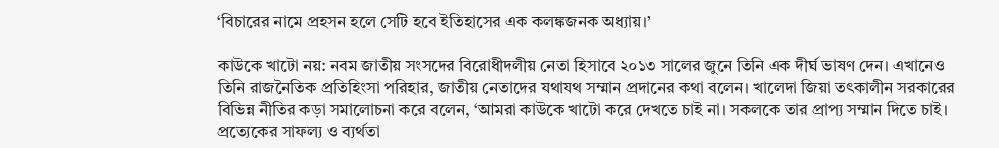‘বিচারের নামে প্রহসন হলে সেটি হবে ইতিহাসের এক কলঙ্কজনক অধ্যায়।’

কাউকে খাটো নয়: নবম জাতীয় সংসদের বিরোধীদলীয় নেতা হিসাবে ২০১৩ সালের জুনে তিনি এক দীর্ঘ ভাষণ দেন। এখানেও তিনি রাজনৈতিক প্রতিহিংসা পরিহার, জাতীয় নেতাদের যথাযথ সম্মান প্রদানের কথা বলেন। খালেদা জিয়া তৎকালীন সরকারের বিভিন্ন নীতির কড়া সমালোচনা করে বলেন, ‘আমরা কাউকে খাটো করে দেখতে চাই না। সকলকে তার প্রাপ্য সম্মান দিতে চাই। প্রত্যেকের সাফল্য ও ব্যর্থতা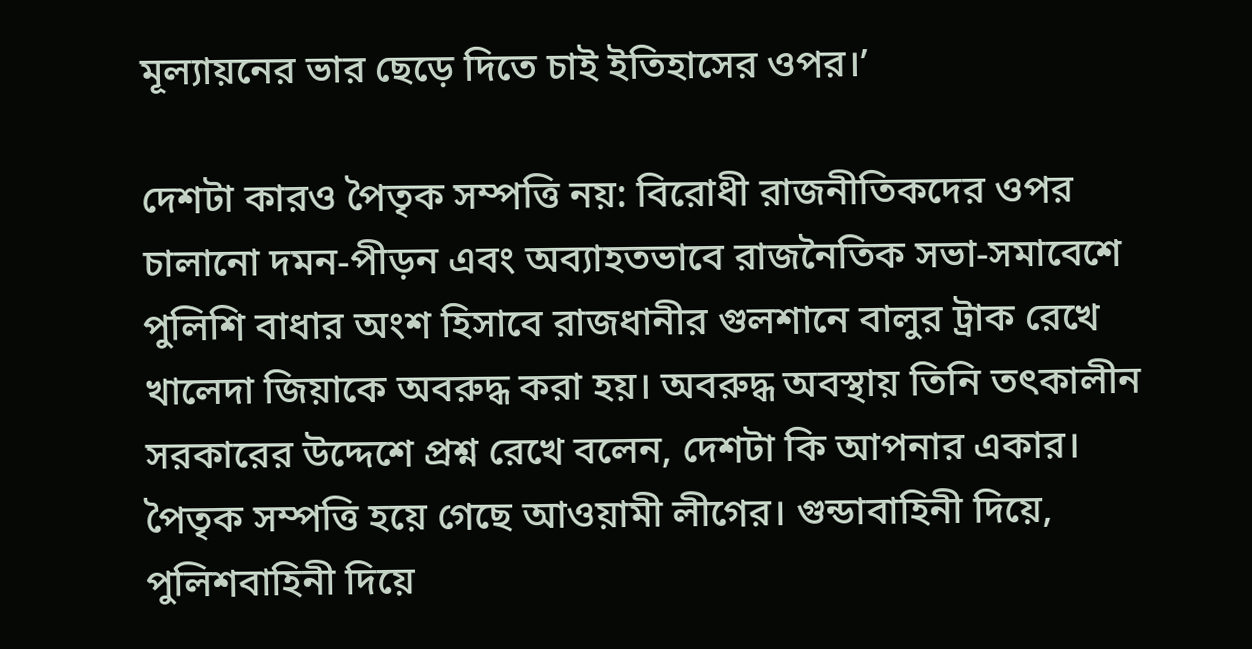মূল্যায়নের ভার ছেড়ে দিতে চাই ইতিহাসের ওপর।’

দেশটা কারও পৈতৃক সম্পত্তি নয়: বিরোধী রাজনীতিকদের ওপর চালানো দমন-পীড়ন এবং অব্যাহতভাবে রাজনৈতিক সভা-সমাবেশে পুলিশি বাধার অংশ হিসাবে রাজধানীর গুলশানে বালুর ট্রাক রেখে খালেদা জিয়াকে অবরুদ্ধ করা হয়। অবরুদ্ধ অবস্থায় তিনি তৎকালীন সরকারের উদ্দেশে প্রশ্ন রেখে বলেন, দেশটা কি আপনার একার। পৈতৃক সম্পত্তি হয়ে গেছে আওয়ামী লীগের। গুন্ডাবাহিনী দিয়ে, পুলিশবাহিনী দিয়ে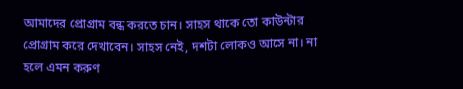আমাদের প্রোগ্রাম বন্ধ করতে চান। সাহস থাকে তো কাউন্টার প্রোগ্রাম করে দেখাবেন। সাহস নেই, দশটা লোকও আসে না। না হলে এমন করুণ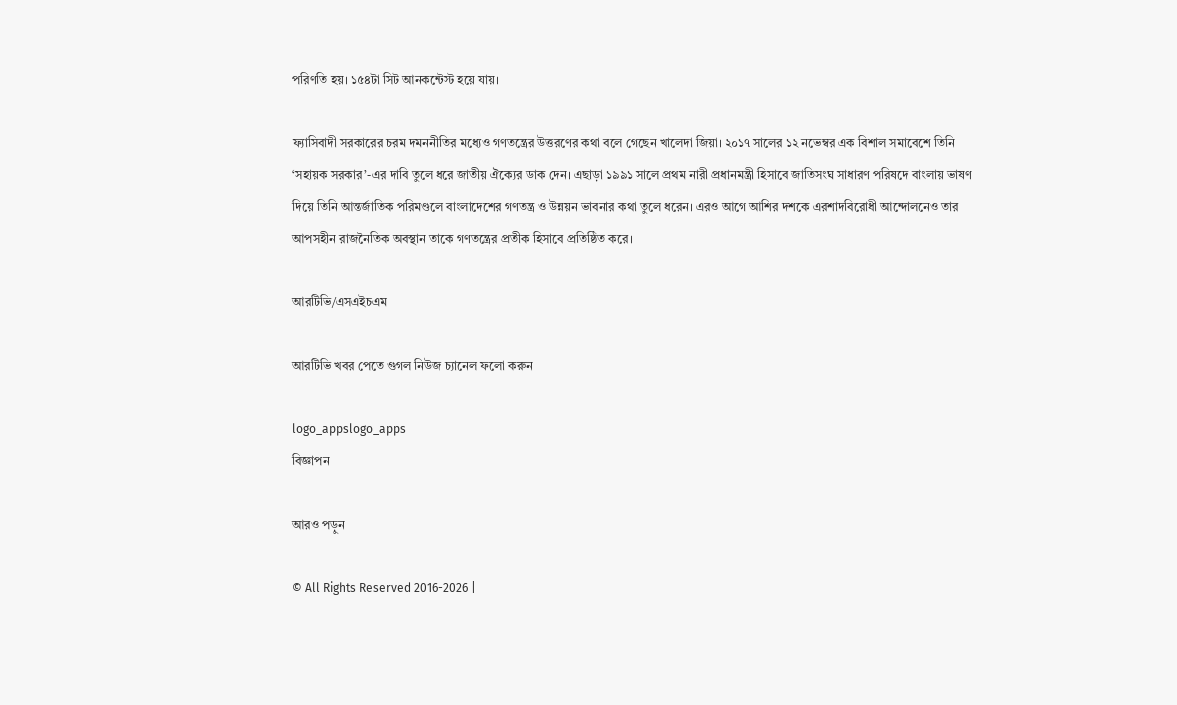পরিণতি হয়। ১৫৪টা সিট আনকন্টেস্ট হয়ে যায়।

ফ্যাসিবাদী সরকারের চরম দমননীতির মধ্যেও গণতন্ত্রের উত্তরণের কথা বলে গেছেন খালেদা জিয়া। ২০১৭ সালের ১২ নভেম্বর এক বিশাল সমাবেশে তিনি ‘সহায়ক সরকার’-এর দাবি তুলে ধরে জাতীয় ঐক্যের ডাক দেন। এছাড়া ১৯৯১ সালে প্রথম নারী প্রধানমন্ত্রী হিসাবে জাতিসংঘ সাধারণ পরিষদে বাংলায় ভাষণ দিয়ে তিনি আন্তর্জাতিক পরিমণ্ডলে বাংলাদেশের গণতন্ত্র ও উন্নয়ন ভাবনার কথা তুলে ধরেন। এরও আগে আশির দশকে এরশাদবিরোধী আন্দোলনেও তার আপসহীন রাজনৈতিক অবস্থান তাকে গণতন্ত্রের প্রতীক হিসাবে প্রতিষ্ঠিত করে।

আরটিভি/এসএইচএম

আরটিভি খবর পেতে গুগল নিউজ চ্যানেল ফলো করুন

logo_appslogo_apps
বিজ্ঞাপন

আরও পড়ুন

© All Rights Reserved 2016-2026 |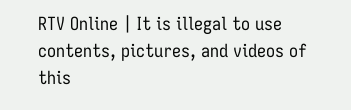RTV Online | It is illegal to use contents, pictures, and videos of this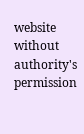website without authority's permission